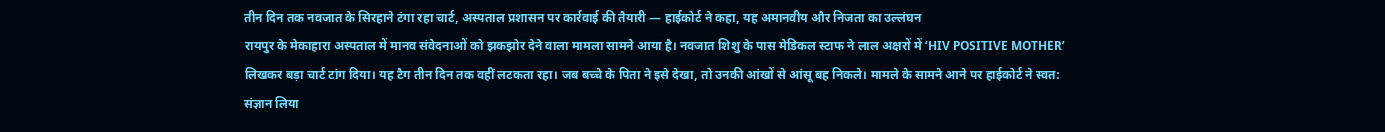तीन दिन तक नवजात के सिरहाने टंगा रहा चार्ट, अस्पताल प्रशासन पर कार्रवाई की तैयारी — हाईकोर्ट ने कहा, यह अमानवीय और निजता का उल्लंघन
रायपुर के मेकाहारा अस्पताल में मानव संवेदनाओं को झकझोर देने वाला मामला सामने आया है। नवजात शिशु के पास मेडिकल स्टाफ ने लाल अक्षरों में ‘HIV POSITIVE MOTHER’ लिखकर बड़ा चार्ट टांग दिया। यह टैग तीन दिन तक वहीं लटकता रहा। जब बच्चे के पिता ने इसे देखा, तो उनकी आंखों से आंसू बह निकले। मामले के सामने आने पर हाईकोर्ट ने स्वत: संज्ञान लिया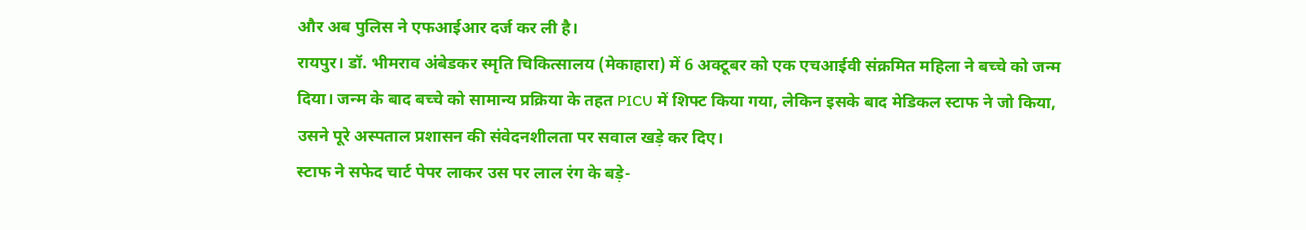और अब पुलिस ने एफआईआर दर्ज कर ली है।
रायपुर। डॉ. भीमराव अंबेडकर स्मृति चिकित्सालय (मेकाहारा) में 6 अक्टूबर को एक एचआईवी संक्रमित महिला ने बच्चे को जन्म दिया। जन्म के बाद बच्चे को सामान्य प्रक्रिया के तहत PICU में शिफ्ट किया गया, लेकिन इसके बाद मेडिकल स्टाफ ने जो किया, उसने पूरे अस्पताल प्रशासन की संवेदनशीलता पर सवाल खड़े कर दिए।
स्टाफ ने सफेद चार्ट पेपर लाकर उस पर लाल रंग के बड़े-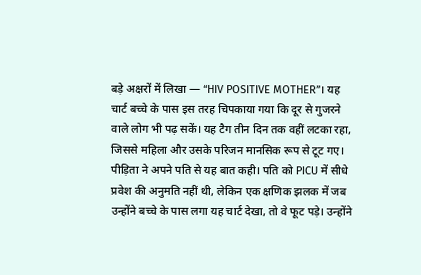बड़े अक्षरों में लिखा — “HIV POSITIVE MOTHER”। यह चार्ट बच्चे के पास इस तरह चिपकाया गया कि दूर से गुजरने वाले लोग भी पढ़ सकें। यह टैग तीन दिन तक वहीं लटका रहा, जिससे महिला और उसके परिजन मानसिक रूप से टूट गए।
पीड़िता ने अपने पति से यह बात कही। पति को PICU में सीधे प्रवेश की अनुमति नहीं थी, लेकिन एक क्षणिक झलक में जब उन्होंने बच्चे के पास लगा यह चार्ट देखा, तो वे फूट पड़े। उन्होंने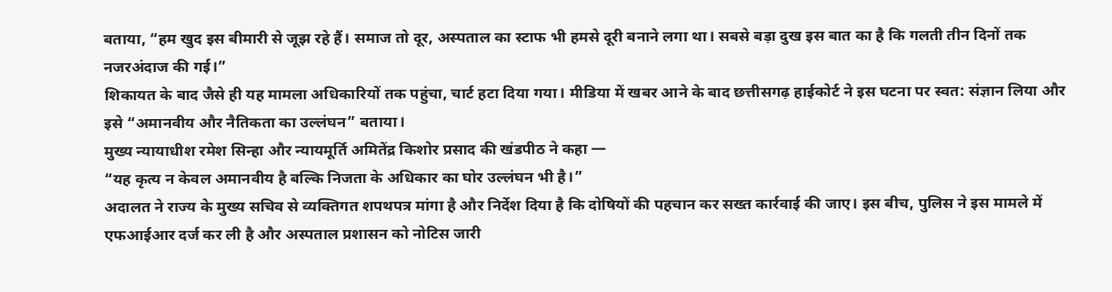बताया, “हम खुद इस बीमारी से जूझ रहे हैं। समाज तो दूर, अस्पताल का स्टाफ भी हमसे दूरी बनाने लगा था। सबसे बड़ा दुख इस बात का है कि गलती तीन दिनों तक नजरअंदाज की गई।”
शिकायत के बाद जैसे ही यह मामला अधिकारियों तक पहुंचा, चार्ट हटा दिया गया। मीडिया में खबर आने के बाद छत्तीसगढ़ हाईकोर्ट ने इस घटना पर स्वत: संज्ञान लिया और इसे “अमानवीय और नैतिकता का उल्लंघन” बताया।
मुख्य न्यायाधीश रमेश सिन्हा और न्यायमूर्ति अमितेंद्र किशोर प्रसाद की खंडपीठ ने कहा —
“यह कृत्य न केवल अमानवीय है बल्कि निजता के अधिकार का घोर उल्लंघन भी है।”
अदालत ने राज्य के मुख्य सचिव से व्यक्तिगत शपथपत्र मांगा है और निर्देश दिया है कि दोषियों की पहचान कर सख्त कार्रवाई की जाए। इस बीच, पुलिस ने इस मामले में एफआईआर दर्ज कर ली है और अस्पताल प्रशासन को नोटिस जारी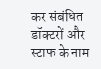कर संबंधित डॉक्टरों और स्टाफ के नाम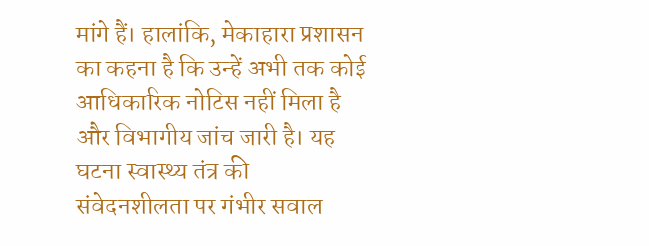मांगे हैं। हालांकि, मेकाहारा प्रशासन का कहना है कि उन्हें अभी तक कोई आधिकारिक नोटिस नहीं मिला है और विभागीय जांच जारी है। यह घटना स्वास्थ्य तंत्र की संवेदनशीलता पर गंभीर सवाल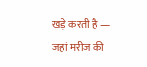खड़े करती है — जहां मरीज की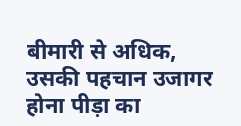बीमारी से अधिक, उसकी पहचान उजागर होना पीड़ा का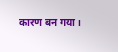कारण बन गया।